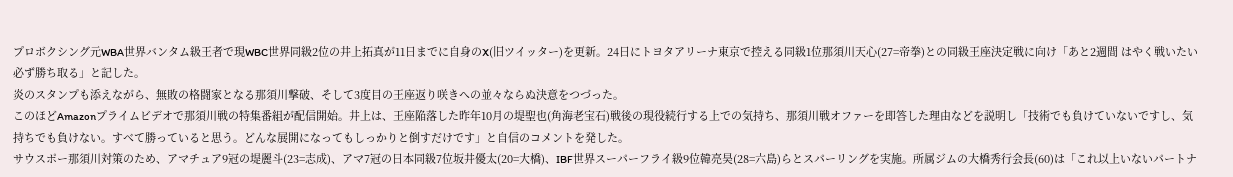プロボクシング元WBA世界バンタム級王者で現WBC世界同級2位の井上拓真が11日までに自身のX(旧ツイッター)を更新。24日にトヨタアリーナ東京で控える同級1位那須川天心(27=帝拳)との同級王座決定戦に向け「あと2週間 はやく戦いたい 必ず勝ち取る」と記した。
炎のスタンプも添えながら、無敗の格闘家となる那須川撃破、そして3度目の王座返り咲きへの並々ならぬ決意をつづった。
このほどAmazonプライムビデオで那須川戦の特集番組が配信開始。井上は、王座陥落した昨年10月の堤聖也(角海老宝石)戦後の現役続行する上での気持ち、那須川戦オファーを即答した理由などを説明し「技術でも負けていないですし、気持ちでも負けない。すべて勝っていると思う。どんな展開になってもしっかりと倒すだけです」と自信のコメントを発した。
サウスポー那須川対策のため、アマチュア9冠の堤麗斗(23=志成)、アマ7冠の日本同級7位坂井優太(20=大橋)、IBF世界スーパーフライ級9位韓亮昊(28=六島)らとスパーリングを実施。所属ジムの大橋秀行会長(60)は「これ以上いないパートナ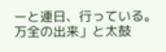ーと連日、行っている。万全の出来」と太鼓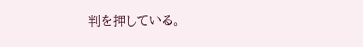判を押している。